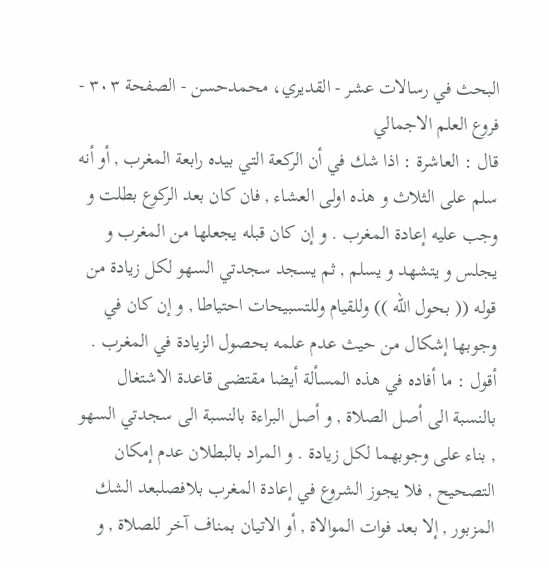البحث في رسالات عشر - القدیري، محمدحسن - الصفحة ٣٠٣ - فروع العلم الاجمالي
قال : العاشرة : اذا شك في أن الركعة التي بيده رابعة المغرب , أو أنه سلم على الثلاث و هذه اولى العشاء , فان كان بعد الركوع بطلت و وجب عليه إعادة المغرب . و إن كان قبله يجعلها من المغرب و يجلس و يتشهد و يسلم , ثم يسجد سجدتي السهو لكل زيادة من قوله (( بحول الله )) وللقيام وللتسبيحات احتياطا , و إن كان في وجوبها إشكال من حيث عدم علمه بحصول الزيادة في المغرب .
أقول : ما أفاده في هذه المسألة أيضا مقتضى قاعدة الاشتغال بالنسبة الى أصل الصلاة , و أصل البراءة بالنسبة الى سجدتي السهو , بناء على وجوبهما لكل زيادة . و المراد بالبطلان عدم إمكان التصحيح , فلا يجوز الشروع في إعادة المغرب بلافصلبعد الشك المزبور , إلا بعد فوات الموالاة , أو الاتيان بمناف آخر للصلاة , و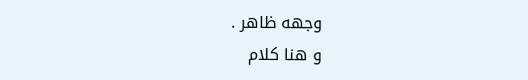وجهه ظاهر .
و هنا كلام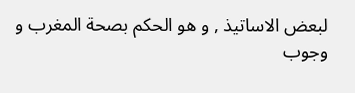لبعض الاساتيذ , و هو الحكم بصحة المغرب و وجوب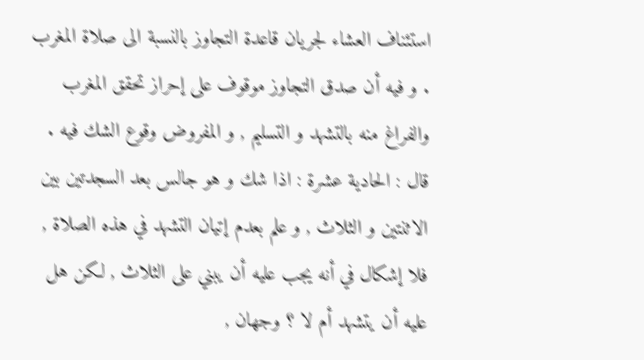استئناف العشاء لجريان قاعدة التجاوز بالنسبة الى صلاة المغرب . و فيه أن صدق التجاوز موقوف على إحراز تحقق المغرب والفراغ منه بالتشهد و التسليم , و المفروض وقوع الشك فيه .
قال : الحادية عشرة : اذا شك و هو جالس بعد السجدتين بين الاثنتين و الثلاث , و علم بعدم إتيان التشهد في هذه الصلاة , فلا إشكال في أنه يجب عليه أن يبني على الثلاث , لكن هل عليه أن يتشهد أم لا ؟ وجهان ,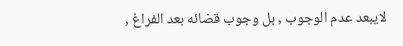لايبعد عدم الوجوب , بل وجوب قضائه بعد الفراغ ,